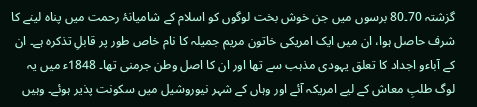گزشتہ 70۔80 برسوں میں جن خوش بخت لوگوں کو اسلام کے شامیانۂ رحمت میں پناہ لینے کا شرف حاصل ہوا، ان میں ایک امریکی خاتون مریم جمیلہ کا نام خاص طور پر قابلِ تذکرہ ہے۔ ان کے آباءو اجداد کا تعلق یہودی مذہب سے تھا اور ان کا اصل وطن جرمنی تھا۔ 1848ء میں یہ لوگ طلبِ معاش کے لیے امریکہ آئے اور وہاں کے شہر نیوروشیل میں سکونت پذیر ہوئے۔ وہیں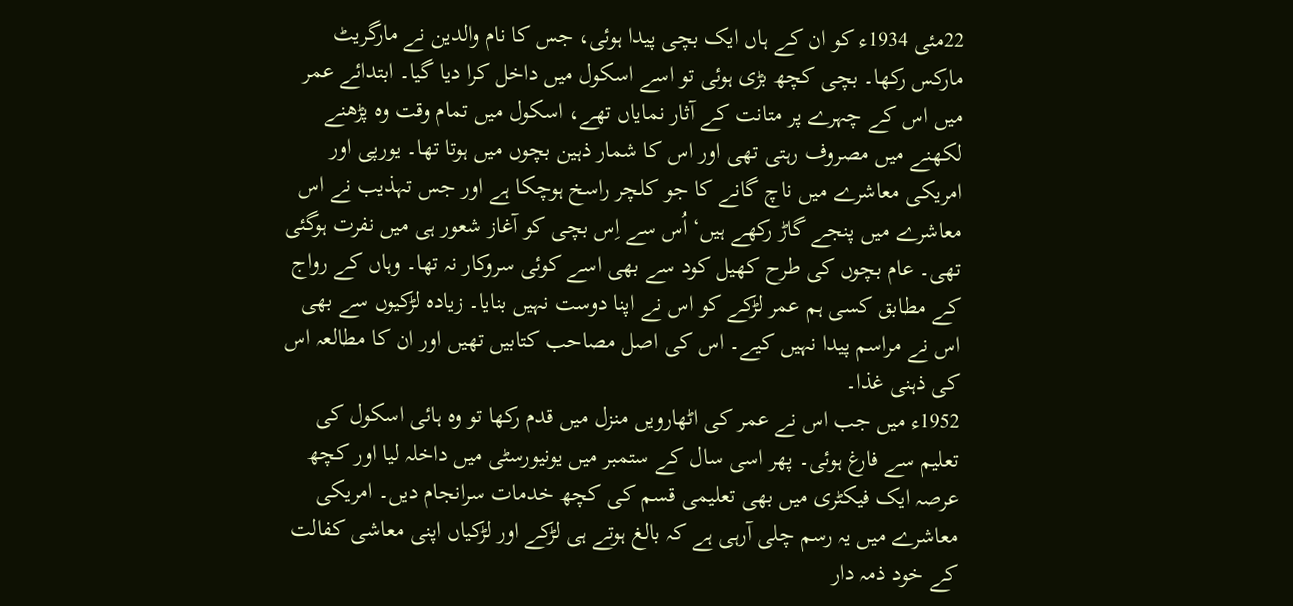22مئی 1934ء کو ان کے ہاں ایک بچی پیدا ہوئی، جس کا نام والدین نے مارگریٹ مارکس رکھا۔ بچی کچھ بڑی ہوئی تو اسے اسکول میں داخل کرا دیا گیا۔ ابتدائے عمر میں اس کے چہرے پر متانت کے آثار نمایاں تھے، اسکول میں تمام وقت وہ پڑھنے لکھنے میں مصروف رہتی تھی اور اس کا شمار ذہین بچوں میں ہوتا تھا۔ یورپی اور امریکی معاشرے میں ناچ گانے کا جو کلچر راسخ ہوچکا ہے اور جس تہذیب نے اس معاشرے میں پنجے گاڑ رکھے ہیں‘ اُس سے اِس بچی کو آغاز شعور ہی میں نفرت ہوگئی تھی۔ عام بچوں کی طرح کھیل کود سے بھی اسے کوئی سروکار نہ تھا۔ وہاں کے رواج کے مطابق کسی ہم عمر لڑکے کو اس نے اپنا دوست نہیں بنایا۔ زیادہ لڑکیوں سے بھی اس نے مراسم پیدا نہیں کیے۔ اس کی اصل مصاحب کتابیں تھیں اور ان کا مطالعہ اس کی ذہنی غذا۔
1952ء میں جب اس نے عمر کی اٹھارویں منزل میں قدم رکھا تو وہ ہائی اسکول کی تعلیم سے فارغ ہوئی۔ پھر اسی سال کے ستمبر میں یونیورسٹی میں داخلہ لیا اور کچھ عرصہ ایک فیکٹری میں بھی تعلیمی قسم کی کچھ خدمات سرانجام دیں۔ امریکی معاشرے میں یہ رسم چلی آرہی ہے کہ بالغ ہوتے ہی لڑکے اور لڑکیاں اپنی معاشی کفالت کے خود ذمہ دار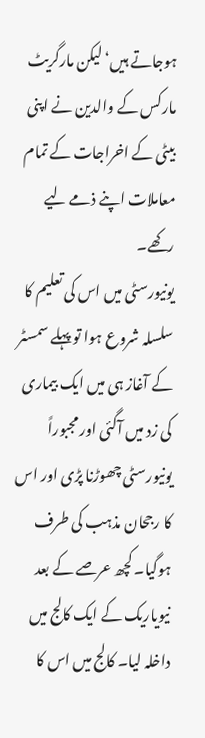ہوجاتے ہیں‘ لیکن مارگریٹ مارکس کے والدین نے اپنی بیٹی کے اخراجات کے تمام معاملات اپنے ذمے لیے رکھے۔
یونیورسٹی میں اس کی تعلیم کا سلسلہ شروع ہوا تو پہلے سمسٹر کے آغاز ہی میں ایک بیماری کی زد میں آگئی اور مجبوراً یونیورسٹی چھوڑنا پڑی اور اس کا رجحان مذہب کی طرف ہوگیا۔ کچھ عرصے کے بعد نیویاریک کے ایک کالج میں داخلہ لیا۔ کالج میں اس کا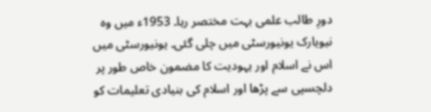دورِ طالب علمی بہت مختصر رہا۔ 1953ء میں وہ نیویارک یونیورسٹی میں چلی گئی۔ یونیورسٹی میں اس نے اسلام اور یہودیت کا مضمون خاص طور پر دلچسپی سے پڑھا اور اسلام کی بنیادی تعلیمات کو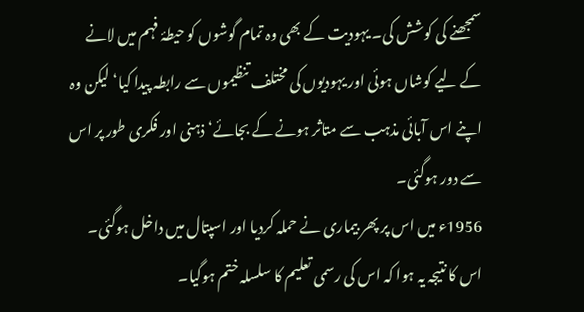سمجھنے کی کوشش کی۔ یہودیت کے بھی وہ تمام گوشوں کو حیطۂ فہم میں لانے کے لیے کوشاں ہوئی اور یہودیوں کی مختلف تنظیموں سے رابطہ پیدا کیا‘ لیکن وہ اپنے اس آبائی مذہب سے متاثر ہونے کے بجائے‘ ذہنی اور فکری طور پر اس سے دور ہوگئی۔
1956ء میں اس پر پھر بیماری نے حملہ کردیا اور اسپتال میں داخل ہوگئی۔ اس کا نتیجہ یہ ہوا کہ اس کی رسمی تعلیم کا سلسلہ ختم ہوگیا۔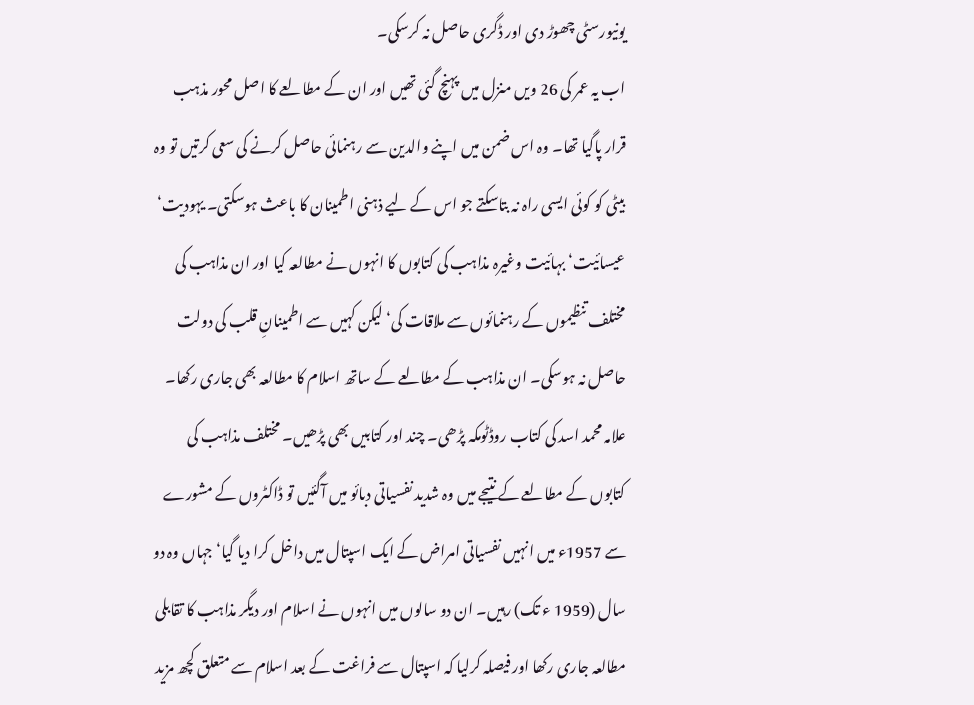یونیورسٹی چھوڑ دی اور ڈگری حاصل نہ کرسکی۔
اب یہ عمر کی 26 ویں منزل میں پہنچ گئی تھیں اور ان کے مطالعے کا اصل محور مذہب قرار پاگیا تھا۔ وہ اس ضمن میں اپنے والدین سے رہنمائی حاصل کرنے کی سعی کرتیں تو وہ بیٹی کو کوئی ایسی راہ نہ بتاسکتے جو اس کے لیے ذہنی اطمینان کا باعث ہوسکتی۔ یہودیت‘ عیسائیت‘ بہائیت وغیرہ مذاہب کی کتابوں کا انہوں نے مطالعہ کیا اور ان مذاہب کی مختلف تنظیموں کے رہنمائوں سے ملاقات کی‘ لیکن کہیں سے اطمینانِ قلب کی دولت حاصل نہ ہوسکی۔ ان مذاہب کے مطالعے کے ساتھ اسلام کا مطالعہ بھی جاری رکھا۔ علامہ محمد اسد کی کتاب روڈٹومکہ پڑھی۔ چند اور کتابیں بھی پڑھیں۔ مختلف مذاہب کی کتابوں کے مطالعے کے نتیجے میں وہ شدید نفسیاتی دبائو میں آگئیں تو ڈاکٹروں کے مشورے سے 1957ء میں انہیں نفسیاتی امراض کے ایک اسپتال میں داخل کرا دیا گیا‘ جہاں وہ دو سال (1959 ء تک) رہیں۔ ان دو سالوں میں انہوں نے اسلام اور دیگر مذاہب کا تقابلی مطالعہ جاری رکھا اور فیصلہ کرلیا کہ اسپتال سے فراغت کے بعد اسلام سے متعلق کچھ مزید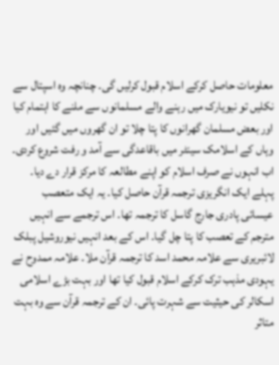معلومات حاصل کرکے اسلام قبول کرلیں گی۔ چنانچہ وہ اسپتال سے نکلیں تو نیویارک میں رہنے والے مسلمانوں سے ملنے کا اہتمام کیا اور بعض مسلمان گھرانوں کا پتا چلا تو ان گھروں میں گئیں اور وہاں کے اسلامک سینٹر میں باقاعدگی سے آمد و رفت شروع کردی۔
اب انہوں نے صرف اسلام کو اپنے مطالعہ کا مرکز قرار دے دیا۔ پہلے ایک انگریزی ترجمہ قرآن حاصل کیا۔ یہ ایک متعصب عیسائی پادری جارج گاسل کا ترجمہ تھا۔ اس ترجمے سے انہیں مترجم کے تعصب کا پتا چل گیا۔ اس کے بعد انہیں نیوروشیل پبلک لائبریری سے علامہ محمد اسد کا ترجمہ قرآن ملا۔ علامہ ممدوح نے یہودی مذہب ترک کرکے اسلام قبول کیا تھا اور بہت بڑے اسلامی اسکالر کی حیثیت سے شہرت پائی۔ ان کے ترجمہ قرآن سے وہ بہت متاثر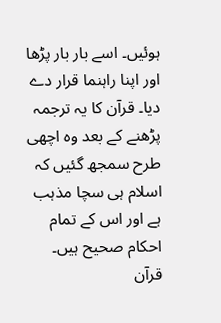ہوئیں۔ اسے بار بار پڑھا اور اپنا راہنما قرار دے دیا۔ قرآن کا یہ ترجمہ پڑھنے کے بعد وہ اچھی طرح سمجھ گئیں کہ اسلام ہی سچا مذہب ہے اور اس کے تمام احکام صحیح ہیں۔
قرآن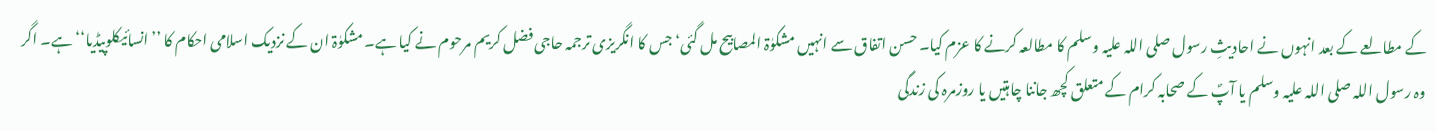کے مطالعے کے بعد انہوں نے احادیثِ رسول صلی اللہ علیہ وسلم کا مطالعہ کرنے کا عزم کیا۔ حسن اتفاق سے انہیں مشکوٰۃ المصابیح مل گئی‘ جس کا انگریزی ترجمہ حاجی فضل کریم مرحوم نے کیا ہے۔ مشکوٰۃ ان کے نزدیک اسلامی احکام کا ’’انسائیکلوپیڈیا‘‘ ہے۔ اگر وہ رسول اللہ صلی اللہ علیہ وسلم یا آپؐ کے صحابہ کرام کے متعلق کچھ جاننا چاہتیں یا روزمرہ کی زندگی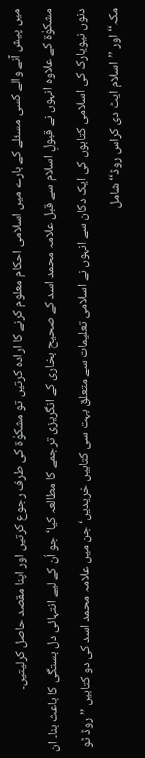میں پیش آنے والے کسی مسئلے کے بارے میں اسلامی احکام معلوم کرنے کا ارادہ کرتیں تو مشکوٰۃ کی طرف رجوع کرتیں اور اپنا مقصد حاصل کرلیتیں۔
مشکوٰۃ کے علاوہ انہوں نے قبولِ اسلام سے قبل علامہ محمد اسد کے صحیح بخاری کے انگریزی ترجمے کا مطالعہ کیا‘ جو اُن کے لیے انتہائی دل بستگی کا باعث بنا۔ ان دنوں نیویارک کی اسلامی کتابوں کی ایک دکان سے انہوں نے اسلامی تعلیمات سے متعلق بہت سی کتابیں خریدیں‘ جن میں علامہ محمد اسد کی دو کتابیں ’’روڈ ٹو مکہ‘‘ اور ’’اسلام ایٹ دی کراس روڈ‘‘ شامل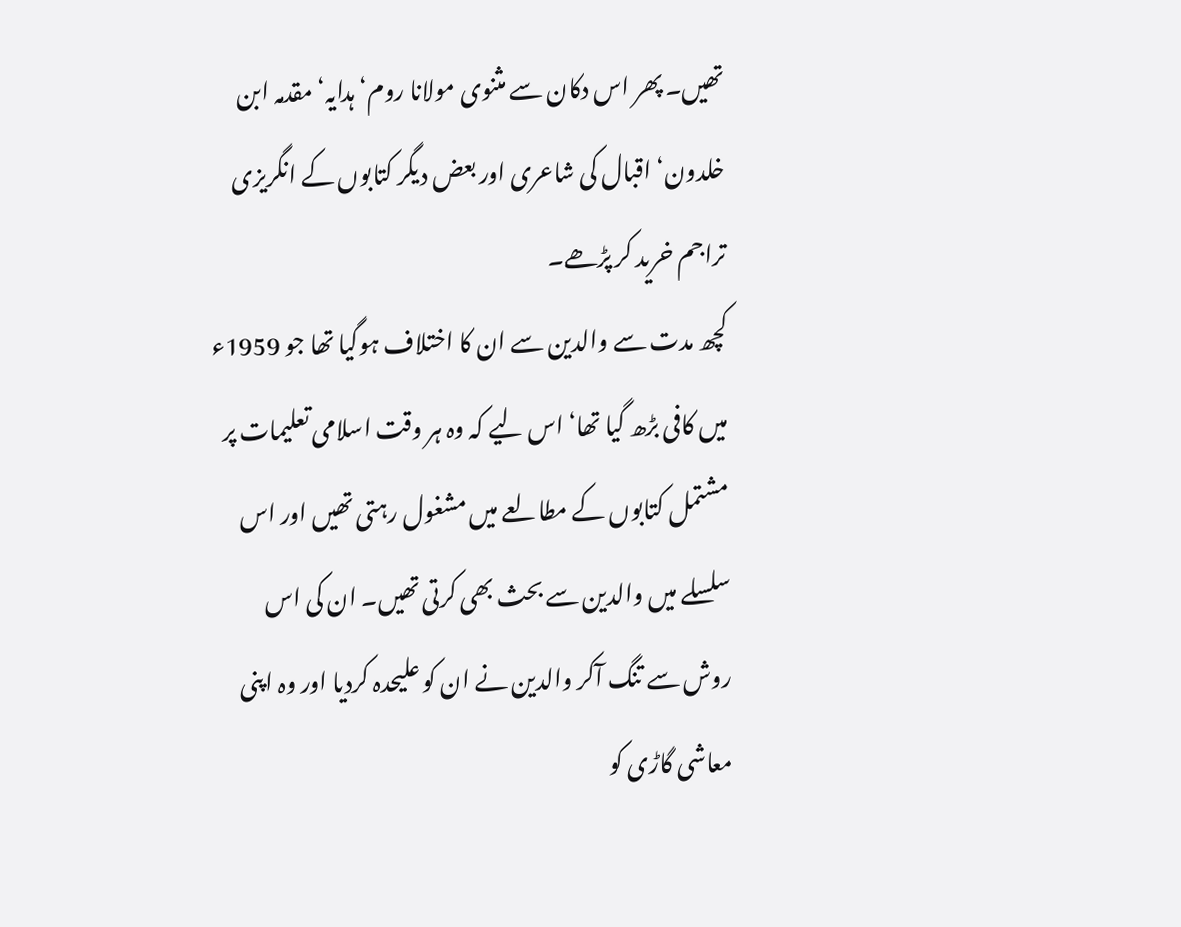تھیں۔ پھر اس دکان سے مثنوی مولانا روم‘ ہدایہ‘ مقدمہ ابن خلدون‘ اقبال کی شاعری اور بعض دیگر کتابوں کے انگریزی تراجم خرید کر پڑھے۔
کچھ مدت سے والدین سے ان کا اختلاف ہوگیا تھا جو 1959ء میں کافی بڑھ گیا تھا‘ اس لیے کہ وہ ہر وقت اسلامی تعلیمات پر مشتمل کتابوں کے مطالعے میں مشغول رہتی تھیں اور اس سلسلے میں والدین سے بحث بھی کرتی تھیں۔ ان کی اس روش سے تنگ آکر والدین نے ان کو علیحدہ کردیا اور وہ اپنی معاشی گاڑی کو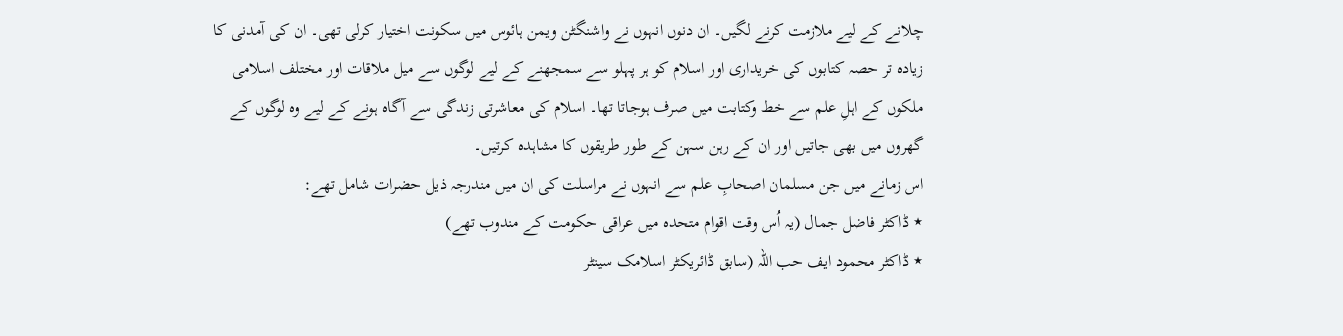چلانے کے لیے ملازمت کرنے لگیں۔ ان دنوں انہوں نے واشنگٹن ویمن ہائوس میں سکونت اختیار کرلی تھی۔ ان کی آمدنی کا زیادہ تر حصہ کتابوں کی خریداری اور اسلام کو ہر پہلو سے سمجھنے کے لیے لوگوں سے میل ملاقات اور مختلف اسلامی ملکوں کے اہلِ علم سے خط وکتابت میں صرف ہوجاتا تھا۔ اسلام کی معاشرتی زندگی سے آگاہ ہونے کے لیے وہ لوگوں کے گھروں میں بھی جاتیں اور ان کے رہن سہن کے طور طریقوں کا مشاہدہ کرتیں۔
اس زمانے میں جن مسلمان اصحابِ علم سے انہوں نے مراسلت کی ان میں مندرجہ ذیل حضرات شامل تھے:
٭ ڈاکٹر فاضل جمال (یہ اُس وقت اقوام متحدہ میں عراقی حکومت کے مندوب تھے)
٭ ڈاکٹر محمود ایف حب اللہ (سابق ڈائریکٹر اسلامک سینٹر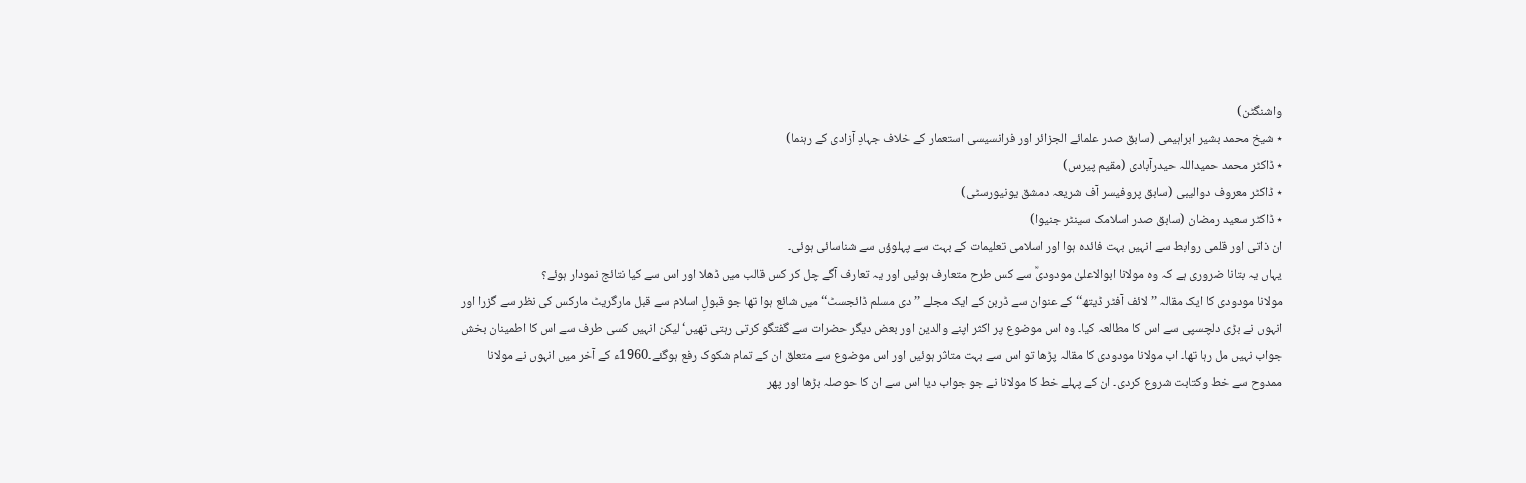واشنگٹن)
٭ شیخ محمد بشیر ابراہیمی (سابق صدر علمائے الجزائر اور فرانسیسی استعمار کے خلاف جہادِ آزادی کے رہنما)
٭ ڈاکٹر محمد حمیداللہ حیدرآبادی (مقیم پیرس)
٭ ڈاکٹر معروف دوالیبی (سابق پروفیسر آف شریعہ دمشق یونیورسٹی)
٭ ڈاکٹر سعید رمضان (سابق صدر اسلامک سینٹر جنیوا)
ان ذاتی اور قلمی روابط سے انہیں بہت فائدہ ہوا اور اسلامی تعلیمات کے بہت سے پہلوؤں سے شناسائی ہوئی۔
یہاں یہ بتانا ضروری ہے کہ وہ مولانا ابوالاعلیٰ مودودیؒ سے کس طرح متعارف ہوئیں اور یہ تعارف آگے چل کر کس قالب میں ڈھلا اور اس سے کیا نتائج نمودار ہوئے؟
مولانا مودودی کا ایک مقالہ ’’لائف آفٹر ڈیتھ‘‘ کے عنوان سے ڈربن کے ایک مجلے ’’دی مسلم ڈائجسٹ‘‘ میں شائع ہوا تھا جو قبولِ اسلام سے قبل مارگریٹ مارکس کی نظر سے گزرا اور انہوں نے بڑی دلچسپی سے اس کا مطالعہ کیا۔ وہ اس موضوع پر اکثر اپنے والدین اور بعض دیگر حضرات سے گفتگو کرتی رہتی تھیں‘ لیکن انہیں کسی طرف سے اس کا اطمینان بخش جواب نہیں مل رہا تھا۔ اب مولانا مودودی کا مقالہ پڑھا تو اس سے بہت متاثر ہوئیں اور اس موضوع سے متعلق ان کے تمام شکوک رفع ہوگئے۔1960ء کے آخر میں انہوں نے مولانا ممدوح سے خط وکتابت شروع کردی۔ ان کے پہلے خط کا مولانا نے جو جواب دیا اس سے ان کا حوصلہ بڑھا اور پھر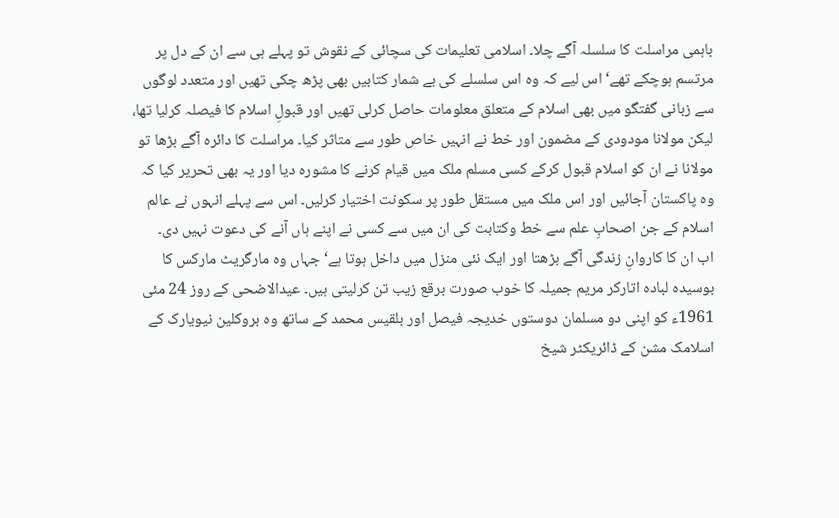باہمی مراسلت کا سلسلہ آگے چلا۔ اسلامی تعلیمات کی سچائی کے نقوش تو پہلے ہی سے ان کے دل پر مرتسم ہوچکے تھے‘ اس لیے کہ وہ اس سلسلے کی بے شمار کتابیں بھی پڑھ چکی تھیں اور متعدد لوگوں سے زبانی گفتگو میں بھی اسلام کے متعلق معلومات حاصل کرلی تھیں اور قبولِ اسلام کا فیصلہ کرلیا تھا، لیکن مولانا مودودی کے مضمون اور خط نے انہیں خاص طور سے متاثر کیا۔ مراسلت کا دائرہ آگے بڑھا تو مولانا نے ان کو اسلام قبول کرکے کسی مسلم ملک میں قیام کرنے کا مشورہ دیا اور یہ بھی تحریر کیا کہ وہ پاکستان آجائیں اور اس ملک میں مستقل طور پر سکونت اختیار کرلیں۔ اس سے پہلے انہوں نے عالم اسلام کے جن اصحابِ علم سے خط وکتابت کی ان میں سے کسی نے اپنے ہاں آنے کی دعوت نہیں دی۔
اب ان کا کاروانِ زندگی آگے بڑھتا اور ایک نئی منزل میں داخل ہوتا ہے‘ جہاں وہ مارگریٹ مارکس کا بوسیدہ لبادہ اتارکر مریم جمیلہ کا خوب صورت برقع زیب تن کرلیتی ہیں۔ عیدالاضحی کے روز 24 مئی 1961ء کو اپنی دو مسلمان دوستوں خدیجہ فیصل اور بلقیس محمد کے ساتھ وہ بروکلین نیویارک کے اسلامک مشن کے ڈائریکٹر شیخ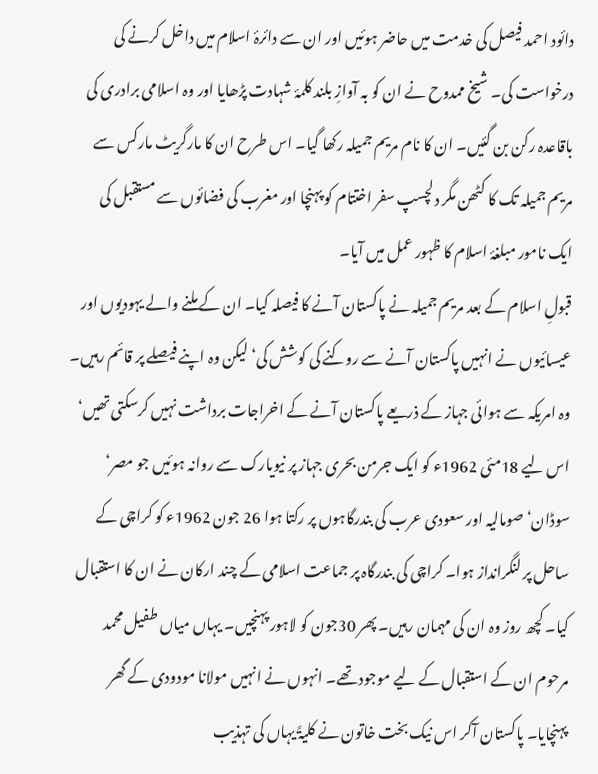دائود احمد فیصل کی خدمت میں حاضر ہوئیں اور ان سے دائرۂ اسلام میں داخل کرنے کی درخواست کی۔ شیخ ممدوح نے ان کو بہ آوازِ بلند کلمۂ شہادت پڑھایا اور وہ اسلامی برادری کی باقاعدہ رکن بن گئیں۔ ان کا نام مریم جمیلہ رکھا گیا۔ اس طرح ان کا مارگریٹ مارکس سے مریم جمیلہ تک کا کٹھن مگر دلچسپ سفر اختتام کو پہنچا اور مغرب کی فضائوں سے مستقبل کی ایک نامور مبلغۂ اسلام کا ظہور عمل میں آیا۔
قبولِ اسلام کے بعد مریم جمیلہ نے پاکستان آنے کا فیصلہ کیا۔ ان کے ملنے والے یہودیوں اور عیسائیوں نے انہیں پاکستان آنے سے روکنے کی کوشش کی‘ لیکن وہ اپنے فیصلے پر قائم رہیں۔ وہ امریکہ سے ہوائی جہاز کے ذریعے پاکستان آنے کے اخراجات برداشت نہیں کرسکتی تھیں‘ اس لیے 18مئی 1962ء کو ایک جرمن بحری جہاز پر نیویارک سے روانہ ہوئیں جو مصر‘ سوڈان‘ صومالیہ اور سعودی عرب کی بندرگاہوں پر رکتا ہوا 26 جون 1962ء کو کراچی کے ساحل پر لنگرانداز ہوا۔ کراچی کی بندرگاہ پر جماعت اسلامی کے چند ارکان نے ان کا استقبال کیا۔ کچھ روز وہ ان کی مہمان رہیں۔ پھر 30جون کو لاہور پہنچیں۔ یہاں میاں طفیل محمد مرحوم ان کے استقبال کے لیے موجود تھے۔ انہوں نے انہیں مولانا مودودی کے گھر پہنچایا۔ پاکستان آکر اس نیک بخت خاتون نے کلیۃً یہاں کی تہذیب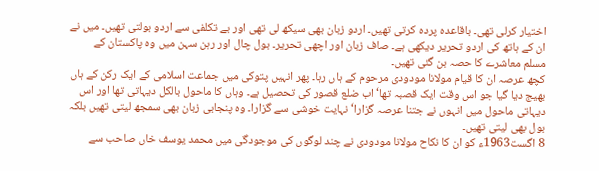اختیار کرلی تھی۔ باقاعدہ پردہ کرتی تھیں۔ اردو زبان بھی سیکھ لی تھی اور بے تکلفی سے اردو بولتی تھیں۔ میں نے ان کے ہاتھ کی اردو تحریر دیکھی ہے۔ صاف زبان اور اچھی تحریر۔ بول چال اور رہن سہن میں وہ پاکستان کے مسلم معاشرے کا حصہ بن گئی تھیں۔
کچھ عرصہ ان کا قیام مولانا مودودی مرحوم کے ہاں رہا۔ پھر انہیں پتوکی میں جماعت اسلامی کے ایک رکن کے ہاں بھیج دیا گیا جو اس وقت ایک قصبہ تھا‘ اب ضلع قصور کی تحصیل ہے۔ وہاں کا ماحول بالکل دیہاتی تھا اور اس دیہاتی ماحول میں انہوں نے جتنا عرصہ گزارا‘ نہایت خوشی سے گزارا۔ وہ پنجابی زبان بھی سمجھ لیتی تھیں بلکہ بول بھی لیتی تھیں۔
8 اگست1963ء کو ان کا نکاح مولانا مودودی نے چند لوگوں کی موجودگی میں محمد یوسف خاں صاحب سے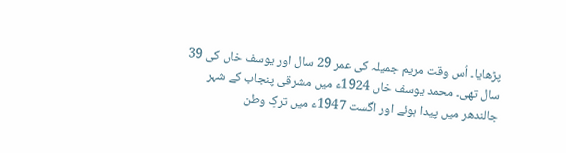پڑھایا۔ اُس وقت مریم جمیلہ کی عمر 29 سال اور یوسف خاں کی 39 سال تھی۔ محمد یوسف خاں 1924ء میں مشرقی پنجاب کے شہر جالندھر میں پیدا ہوئے اور اگست 1947ء میں ترکِ وطن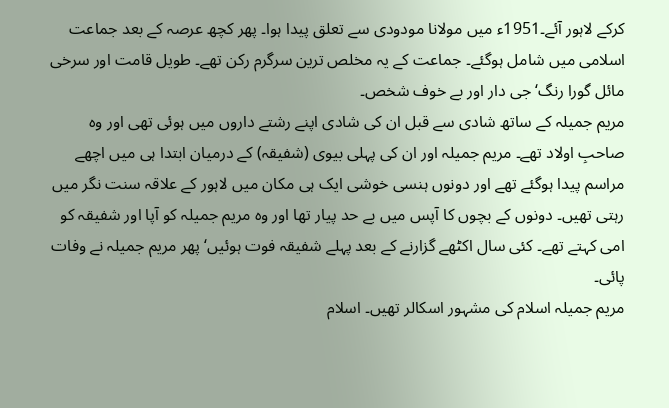کرکے لاہور آئے۔1951ء میں مولانا مودودی سے تعلق پیدا ہوا۔ پھر کچھ عرصہ کے بعد جماعت اسلامی میں شامل ہوگئے۔ جماعت کے یہ مخلص ترین سرگرم رکن تھے۔ طویل قامت اور سرخی مائل گورا رنگ‘ جی دار اور بے خوف شخص۔
مریم جمیلہ کے ساتھ شادی سے قبل ان کی شادی اپنے رشتے داروں میں ہوئی تھی اور وہ صاحبِ اولاد تھے۔ مریم جمیلہ اور ان کی پہلی بیوی (شفیقہ) کے درمیان ابتدا ہی میں اچھے مراسم پیدا ہوگئے تھے اور دونوں ہنسی خوشی ایک ہی مکان میں لاہور کے علاقہ سنت نگر میں رہتی تھیں۔ دونوں کے بچوں کا آپس میں بے حد پیار تھا اور وہ مریم جمیلہ کو آپا اور شفیقہ کو امی کہتے تھے۔ کئی سال اکٹھے گزارنے کے بعد پہلے شفیقہ فوت ہوئیں‘ پھر مریم جمیلہ نے وفات پائی۔
مریم جمیلہ اسلام کی مشہور اسکالر تھیں۔ اسلام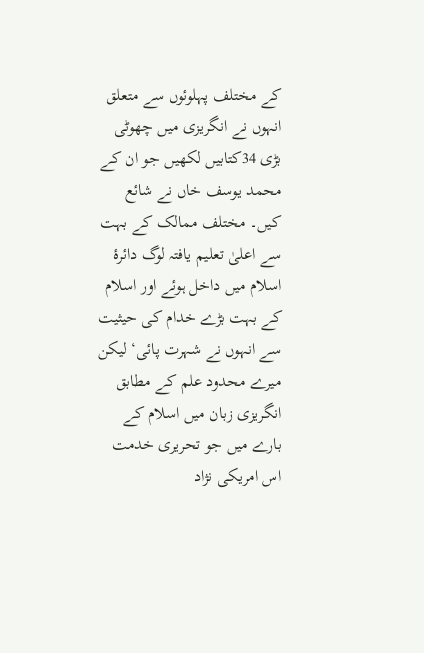کے مختلف پہلوئوں سے متعلق انہوں نے انگریزی میں چھوٹی بڑی 34کتابیں لکھیں جو ان کے محمد یوسف خاں نے شائع کیں۔ مختلف ممالک کے بہت سے اعلیٰ تعلیم یافتہ لوگ دائرۂ اسلام میں داخل ہوئے اور اسلام کے بہت بڑے خدام کی حیثیت سے انہوں نے شہرت پائی‘ لیکن میرے محدود علم کے مطابق انگریزی زبان میں اسلام کے بارے میں جو تحریری خدمت اس امریکی نژاد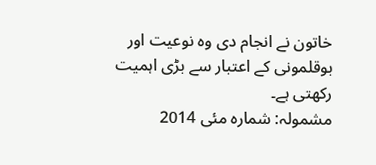خاتون نے انجام دی وہ نوعیت اور بوقلمونی کے اعتبار سے بڑی اہمیت رکھتی ہے۔
مشمولہ: شمارہ مئی 2014